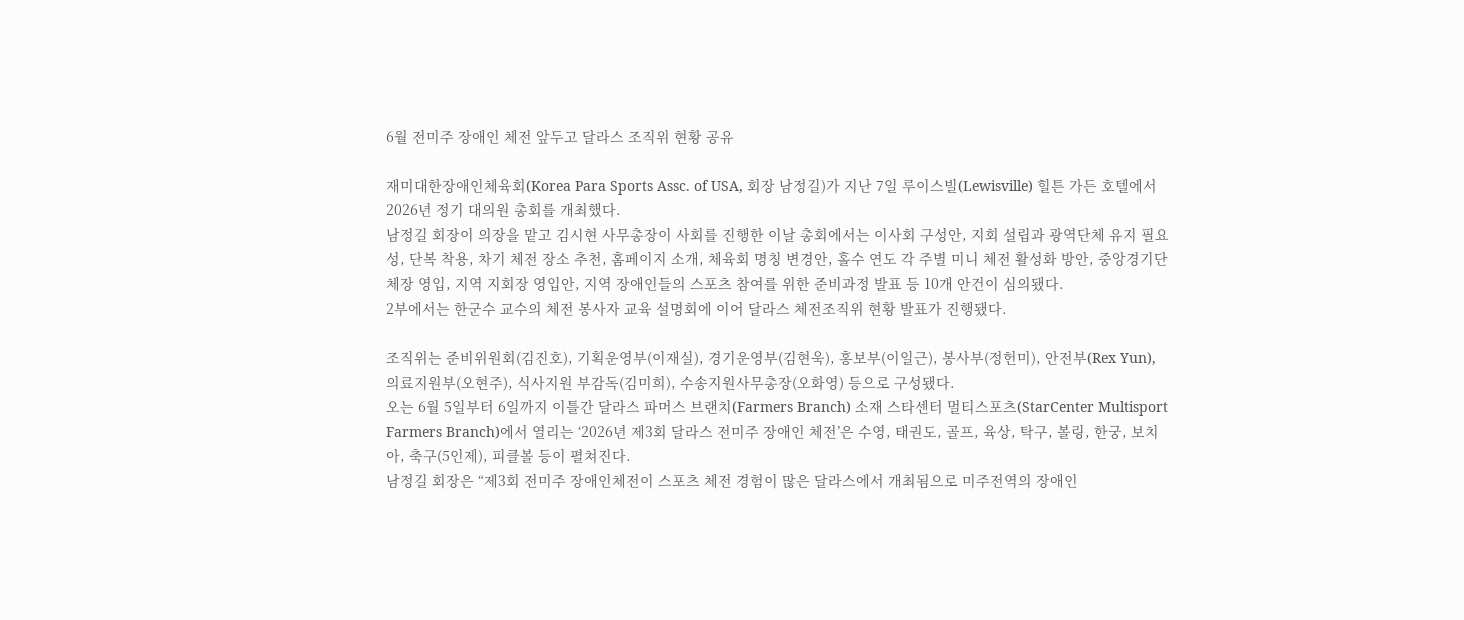6월 전미주 장애인 체전 앞두고 달라스 조직위 현황 공유

재미대한장애인체육회(Korea Para Sports Assc. of USA, 회장 남정길)가 지난 7일 루이스빌(Lewisville) 힐튼 가든 호텔에서 2026년 정기 대의원 총회를 개최했다.
남정길 회장이 의장을 맡고 김시현 사무총장이 사회를 진행한 이날 총회에서는 이사회 구성안, 지회 설립과 광역단체 유지 필요성, 단복 착용, 차기 체전 장소 추천, 홈페이지 소개, 체육회 명칭 변경안, 홀수 연도 각 주별 미니 체전 활성화 방안, 중앙경기단체장 영입, 지역 지회장 영입안, 지역 장애인들의 스포츠 참여를 위한 준비과정 발표 등 10개 안건이 심의됐다.
2부에서는 한군수 교수의 체전 봉사자 교육 설명회에 이어 달라스 체전조직위 현황 발표가 진행됐다.

조직위는 준비위원회(김진호), 기획운영부(이재실), 경기운영부(김현욱), 홍보부(이일근), 봉사부(정헌미), 안전부(Rex Yun), 의료지원부(오현주), 식사지원 부감독(김미희), 수송지원사무총장(오화영) 등으로 구성됐다.
오는 6월 5일부터 6일까지 이틀간 달라스 파머스 브랜치(Farmers Branch) 소재 스타센터 멀티스포츠(StarCenter Multisport Farmers Branch)에서 열리는 ‘2026년 제3회 달라스 전미주 장애인 체전’은 수영, 태권도, 골프, 육상, 탁구, 볼링, 한궁, 보치아, 축구(5인제), 피클볼 등이 펼쳐진다.
남정길 회장은 “제3회 전미주 장애인체전이 스포츠 체전 경험이 많은 달라스에서 개최됨으로 미주전역의 장애인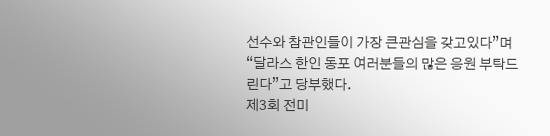선수와 참관인들이 가장 큰관심을 갖고있다”며 “달라스 한인 동포 여러분들의 많은 응원 부탁드린다”고 당부했다.
제3회 전미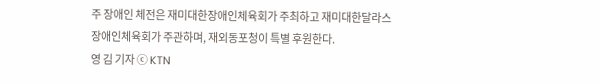주 장애인 체전은 재미대한장애인체육회가 주최하고 재미대한달라스장애인체육회가 주관하며, 재외동포청이 특별 후원한다.
영 김 기자 ⓒ KTN